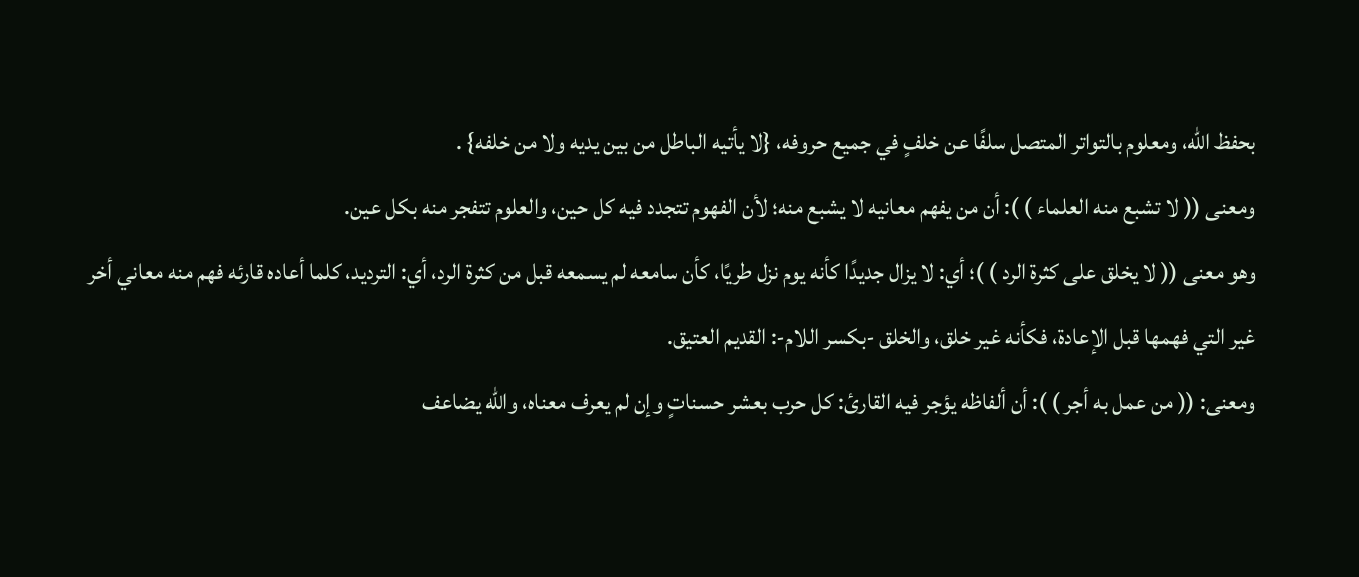بحفظ الله، ومعلوم بالتواتر المتصل سلفًا عن خلفٍ في جميع حروفه، {لا يأتيه الباطل من بين يديه ولا من خلفه} .
ومعنى (( لا تشبع منه العلماء ) ): أن من يفهم معانيه لا يشبع منه؛ لأن الفهوم تتجدد فيه كل حين، والعلوم تتفجر منه بكل عين.
وهو معنى (( لا يخلق على كثرة الرد ) )؛ أي: لا يزال جديدًا كأنه يوم نزل طريًا، كأن سامعه لم يسمعه قبل من كثرة الرد، أي: الترديد، كلما أعاده قارئه فهم منه معاني أخر غير التي فهمها قبل الإعادة، فكأنه غير خلق، والخلق -بكسر اللام-: القديم العتيق.
ومعنى: (( من عمل به أجر ) ): أن ألفاظه يؤجر فيه القارئ: كل حرب بعشر حسناتٍ وإن لم يعرف معناه، والله يضاعف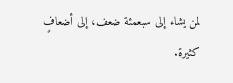لمن يشاء إلى سبعمئة ضعف، إلى أضعافٍ كثيرة.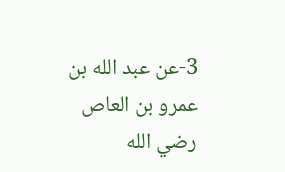3-عن عبد الله بن عمرو بن العاص رضي الله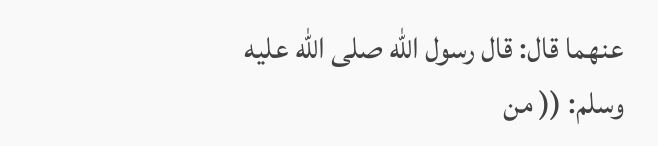عنهما قال: قال رسول الله صلى الله عليه وسلم: (( من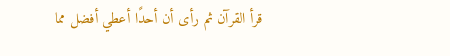قرأ القرآن ثم رأى أن أحدًا أعطي أفضل مما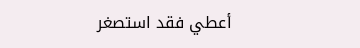أعطي فقد استصغر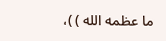ما عظمه الله ) )،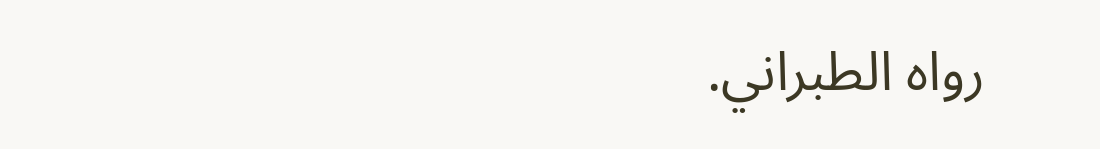رواه الطبراني.